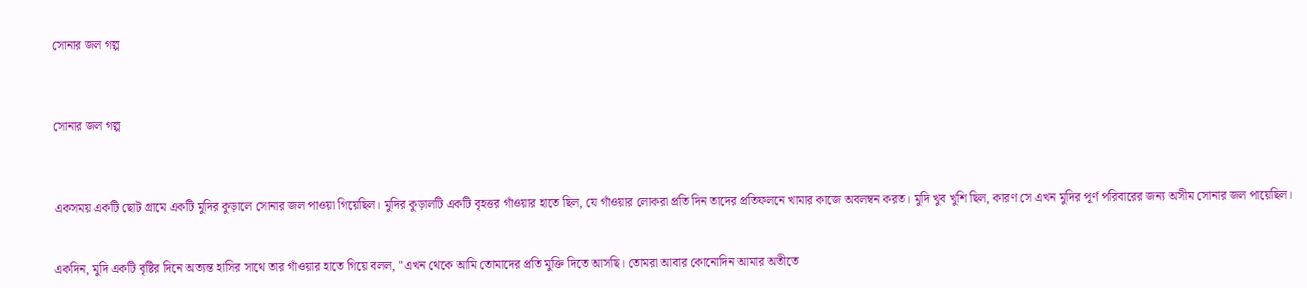সোনার জল গল্প



সোনার জল গল্প



একসময় একটি ছোট গ্রামে একটি মুদির কুড়ালে সোনার জল পাওয়া গিয়েছিল। মুদির কুড়ালটি একটি বৃহত্তর গাঁওয়ার হাতে ছিল, যে গাঁওয়ার লোকরা প্রতি দিন তাদের প্রতিফলনে খামার কাজে অবলম্বন করত। মুদি খুব খুশি ছিল, কারণ সে এখন মুদির পূর্ণ পরিবারের জন্য অসীম সোনার জল পায়েছিল।


একদিন, মুদি একটি বৃষ্টির দিনে অত্যন্ত হাসির সাথে তার গাঁওয়ার হাতে গিয়ে বলল, "এখন থেকে আমি তোমাদের প্রতি মুক্তি দিতে আসছি। তোমরা আবার কোনোদিন আমার অতীতে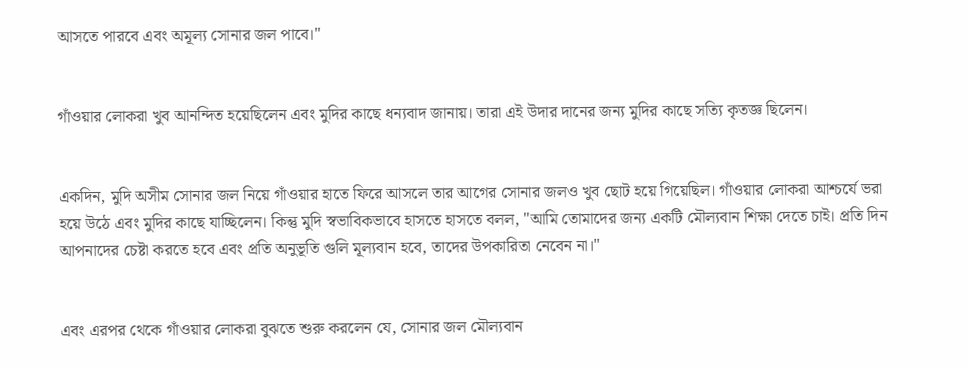আসতে পারবে এবং অমূল্য সোনার জল পাবে।"


গাঁওয়ার লোকরা খুব আনন্দিত হয়েছিলেন এবং মুদির কাছে ধন্যবাদ জানায়। তারা এই উদার দানের জন্য মুদির কাছে সত্যি কৃতজ্ঞ ছিলেন।


একদিন, মুদি অসীম সোনার জল নিয়ে গাঁওয়ার হাতে ফিরে আসলে তার আগের সোনার জলও খুব ছোট হয়ে গিয়েছিল। গাঁওয়ার লোকরা আশ্চর্যে ভরা হয়ে উঠে এবং মুদির কাছে যাচ্ছিলেন। কিন্তু মুদি স্বভাবিকভাবে হাসতে হাসতে বলল, "আমি তোমাদের জন্য একটি মৌল্যবান শিক্ষা দেতে চাই। প্রতি দিন আপনাদের চেষ্টা করতে হবে এবং প্রতি অনুভূতি গুলি মূল্যবান হবে, তাদের উপকারিতা নেবেন না।"


এবং এরপর থেকে গাঁওয়ার লোকরা বুঝতে শুরু করলেন যে, সোনার জল মৌল্যবান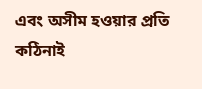এবং অসীম হওয়ার প্রতি কঠিনাই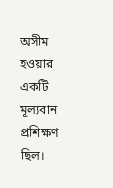অসীম হওয়ার একটি মূল্যবান প্রশিক্ষণ ছিল।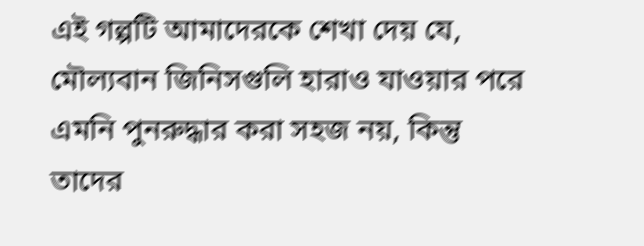এই গল্পটি আমাদেরকে শেখা দেয় যে, মৌল্যবান জিনিসগুলি হারাও যাওয়ার পরে এমনি পুনরুদ্ধার করা সহজ নয়, কিন্তু তাদের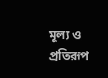মূল্য ও প্রতিরূপ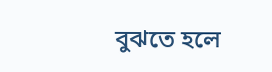বুঝতে হলে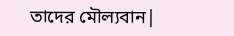তাদের মৌল্যবান|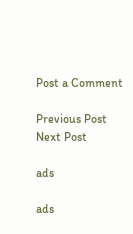Post a Comment

Previous Post Next Post

ads

ads